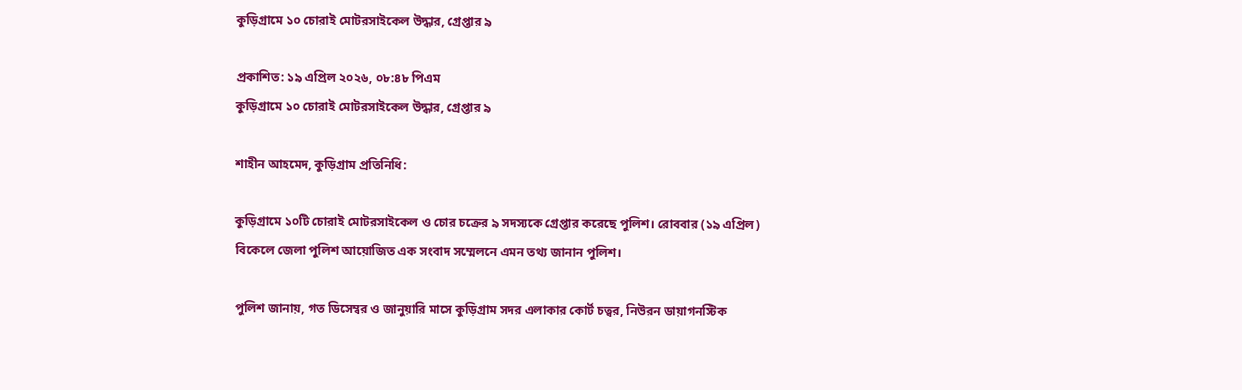কুড়িগ্রামে ১০ চোরাই মোটরসাইকেল উদ্ধার, গ্রেপ্তার ৯

প্রকাশিত: ১৯ এপ্রিল ২০২৬, ০৮:৪৮ পিএম
কুড়িগ্রামে ১০ চোরাই মোটরসাইকেল উদ্ধার, গ্রেপ্তার ৯

শাহীন আহমেদ, কুড়িগ্রাম প্রতিনিধি:

কুড়িগ্রামে ১০টি চোরাই মোটরসাইকেল ও চোর চক্রের ৯ সদস্যকে গ্রেপ্তার করেছে পুলিশ। রোববার (১৯ এপ্রিল) বিকেলে জেলা পুলিশ আয়োজিত এক সংবাদ সম্মেলনে এমন তথ্য জানান পুলিশ।

পুলিশ জানায়, গত ডিসেম্বর ও জানুয়ারি মাসে কুড়িগ্রাম সদর এলাকার কোর্ট চত্বর, নিউরন ডায়াগনস্টিক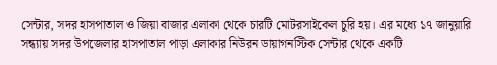সেন্টার, সদর হাসপাতাল ও জিয়া বাজার এলাকা থেকে চারটি মোটরসাইকেল চুরি হয়। এর মধ্যে ১৭ জানুয়ারি সন্ধ্যায় সদর উপজেলার হাসপাতাল পাড়া এলাকার নিউরন ডায়াগনস্টিক সেন্টার থেকে একটি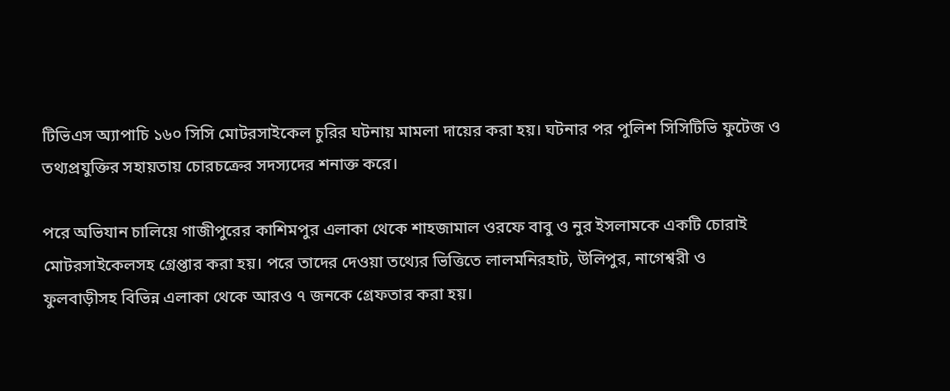টিভিএস অ্যাপাচি ১৬০ সিসি মোটরসাইকেল চুরির ঘটনায় মামলা দায়ের করা হয়। ঘটনার পর পুলিশ সিসিটিভি ফুটেজ ও তথ্যপ্রযুক্তির সহায়তায় চোরচক্রের সদস্যদের শনাক্ত করে।

পরে অভিযান চালিয়ে গাজীপুরের কাশিমপুর এলাকা থেকে শাহজামাল ওরফে বাবু ও নুর ইসলামকে একটি চোরাই মোটরসাইকেলসহ গ্রেপ্তার করা হয়। পরে তাদের দেওয়া তথ্যের ভিত্তিতে লালমনিরহাট, উলিপুর, নাগেশ্বরী ও ফুলবাড়ীসহ বিভিন্ন এলাকা থেকে আরও ৭ জনকে গ্রেফতার করা হয়।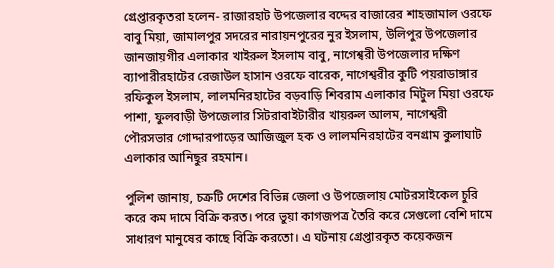গ্রেপ্তারকৃতরা হলেন- রাজারহাট উপজেলার বদ্দের বাজারের শাহজামাল ওরফে বাবু মিয়া, জামালপুর সদরের নারায়নপুরের নুর ইসলাম, উলিপুর উপজেলার জানজায়গীর এলাকার খাইরুল ইসলাম বাবু, নাগেশ্বরী উপজেলার দক্ষিণ ব্যাপারীরহাটের রেজাউল হাসান ওরফে বারেক, নাগেশ্বরীর কুটি পয়রাডাঙ্গার রফিকুল ইসলাম, লালমনিরহাটের বড়বাড়ি শিবরাম এলাকার মিটুল মিয়া ওরফে পাশা, ফুলবাড়ী উপজেলার সিটরাবাইটারীর খায়রুল আলম, নাগেশ্বরী পৌরসভার গোদ্দারপাড়ের আজিজুল হক ও লালমনিরহাটের বনগ্রাম কুলাঘাট এলাকার আনিছুর রহমান।

পুলিশ জানায়, চক্রটি দেশের বিভিন্ন জেলা ও উপজেলায় মোটরসাইকেল চুরি করে কম দামে বিক্রি করত। পরে ভুয়া কাগজপত্র তৈরি করে সেগুলো বেশি দামে সাধারণ মানুষের কাছে বিক্রি করতো। এ ঘটনায় গ্রেপ্তারকৃত কয়েকজন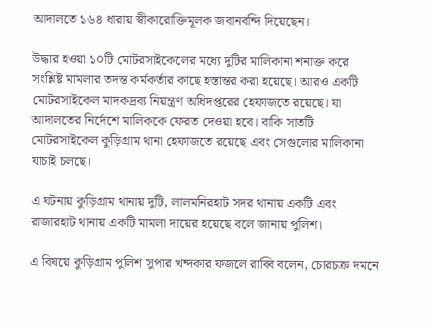আদালতে ১৬৪ ধারায় স্বীকারোক্তিমূলক জবানবন্দি দিয়েছেন।

উদ্ধার হওয়া ১০টি মোটরসাইকেলের মধ্যে দুটির মালিকানা শনাক্ত করে সংশ্লিষ্ট মামলার তদন্ত কর্মকর্তার কাছে হস্তান্তর করা হয়েছে। আরও একটি মোটরসাইকেল মাদকদ্রব্য নিয়ন্ত্রণ অধিদপ্তরের হেফাজতে রয়েছে। যা আদালতের নির্দেশে মালিককে ফেরত দেওয়া হবে। বাকি সাতটি মোটরসাইকেল কুড়িগ্রাম থানা হেফাজতে রয়েছে এবং সেগুলোর মালিকানা যাচাই চলছে।

এ ঘটনায় কুড়িগ্রাম থানায় দুটি, লালমনিরহাট সদর থানায় একটি এবং রাজারহাট থানায় একটি মামলা দায়ের হয়েছে বলে জানায় পুলিশ।

এ বিষয়ে কুড়িগ্রাম পুলিশ সুপার খন্দকার ফজলে রাব্বি বলেন, চোরচক্র দমনে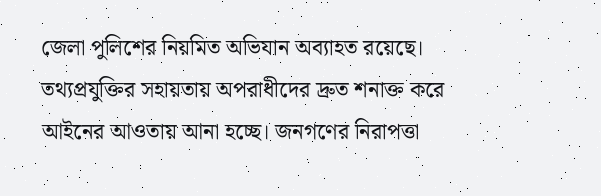জেলা পুলিশের নিয়মিত অভিযান অব্যাহত রয়েছে। তথ্যপ্রযুক্তির সহায়তায় অপরাধীদের দ্রুত শনাক্ত করে আইনের আওতায় আনা হচ্ছে। জনগণের নিরাপত্তা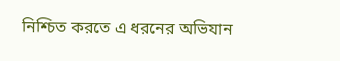নিশ্চিত করতে এ ধরনের অভিযান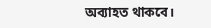অব্যাহত থাকবে।